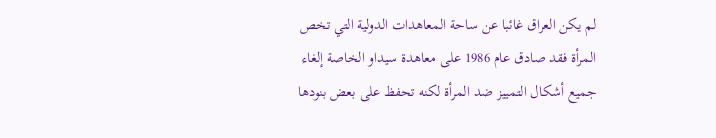لم يكن العراق غائبا عن ساحة المعاهدات الدولية التي تخص المرأة فقد صادق عام 1986 على معاهدة سيداو الخاصة إلغاء جميع أشكال التمييز ضد المرأة لكنه تحفظ على بعض بنودها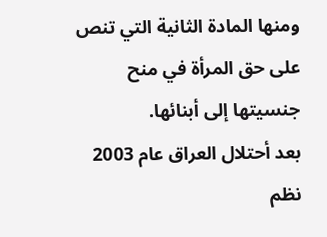ومنها المادة الثانية التي تنص على حق المرأة في منح جنسيتها إلى أبنائها.
بعد أحتلال العراق عام 2003 نظم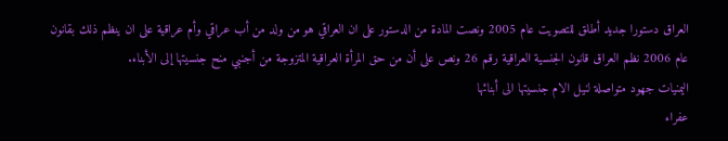العراق دستورا جديد أطلق للتصويت عام 2005 ونصت المادة من الدستور على ان العراقي هو من ولد من أب عراقي وأم عراقية على ان ينظم ذلك بقانون عام 2006 نظم العراق قانون الجنسية العراقية رقم 26 ونص على أن من حق المرأة العراقية المتزوجة من أجنبي منح جنسيتها إلى الأبناء.
اليمنيات جهود متواصلة لنيل الام جنسيتها الى أبنائها
عفراء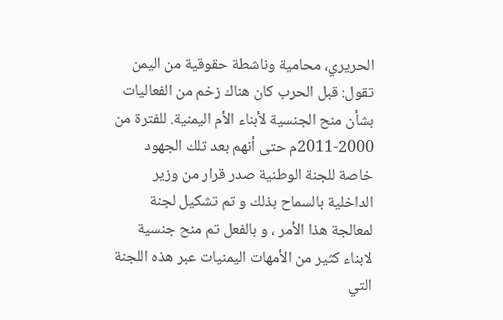الحريري، محامية وناشطة حقوقية من اليمن تقول: قبل الحرب كان هناك زخم من الفعاليات بشأن منح الجنسية لأبناء الأم اليمنية. للفترة من 2000-2011م حتى أنهم بعد تلك الجهود خاصة للجنة الوطنية صدر قرار من وزير الداخلية بالسماح بذلك و تم تشكيل لجنة لمعالجة هذا الأمر ، و بالفعل تم منح جنسية لابناء كثير من الأمهات اليمنيات عبر هذه اللجنة التي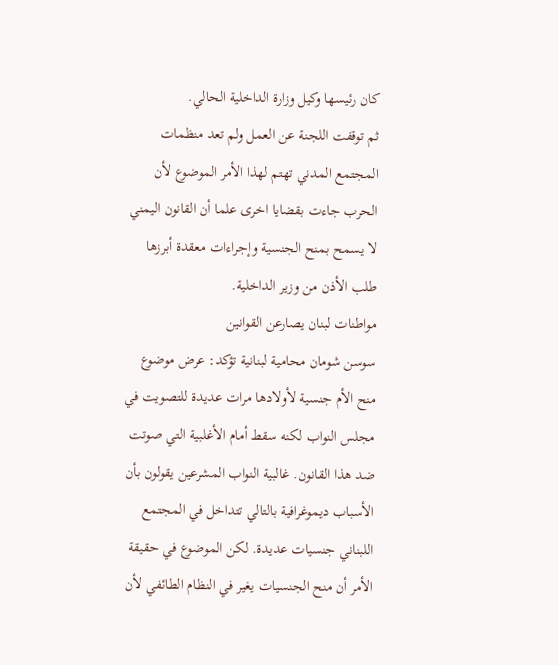كان رئيسها وكيل وزارة الداخلية الحالي.
ثم توقفت اللجنة عن العمل ولم تعد منظمات المجتمع المدني تهتم لهذا الأمر الموضوع لأن الحرب جاءت بقضايا اخرى علما أن القانون اليمني لا يسمح بمنح الجنسية وإجراءات معقدة أبرزها طلب الأذن من وزير الداخلية.
مواطنات لبنان يصارعن القوانين
سوسن شومان محامية لبنانية تؤكد: عرض موضوع منح الأم جنسية لأولادها مرات عديدة للتصويت في مجلس النواب لكنه سقط أمام الأغلبية التي صوتت ضد هذا القانون. غالبية النواب المشرعين يقولون بأن الأسباب ديموغرافية بالتالي تتداخل في المجتمع اللبناني جنسيات عديدة. لكن الموضوع في حقيقة الأمر أن منح الجنسيات يغير في النظام الطائفي لأن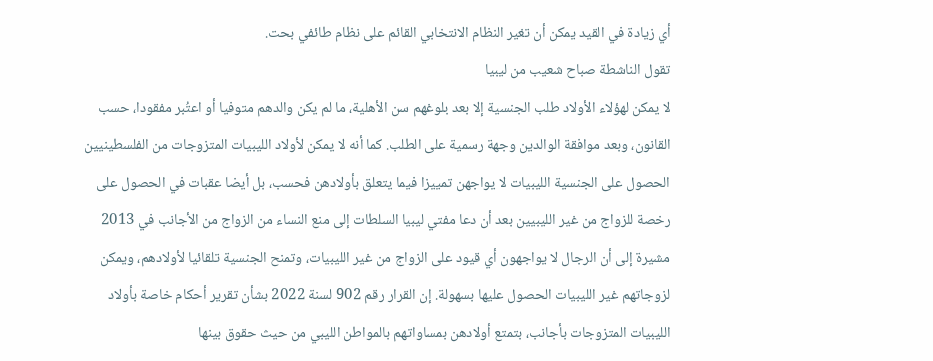أي زيادة في القيد يمكن أن تغير النظام الانتخابي القائم على نظام طائفي بحت.
تقول الناشطة صباح شعيب من ليبيا
لا يمكن لهؤلاء الأولاد طلب الجنسية إلا بعد بلوغهم سن الأهلية، ما لم يكن والدهم متوفيا أو اعتُبر مفقودا، حسب القانون، وبعد موافقة الوالدين وجهة رسمية على الطلب. كما أنه لا يمكن لأولاد الليبيات المتزوجات من الفلسطينيين الحصول على الجنسية الليبيات لا يواجهن تمييزا فيما يتعلق بأولادهن فحسب، بل أيضا عقبات في الحصول على رخصة للزواج من غير الليبيين بعد أن دعا مفتي ليبيا السلطات إلى منع النساء من الزواج من الأجانب في 2013 مشيرة إلى أن الرجال لا يواجهون أي قيود على الزواج من غير الليبيات، وتمنح الجنسية تلقائيا لأولادهم، ويمكن لزوجاتهم غير الليبيات الحصول عليها بسهولة. إن القرار رقم 902 لسنة 2022 بشأن تقرير أحكام خاصة بأولاد الليبيات المتزوجات بأجانب، بتمتع أولادهن بمساواتهم بالمواطن الليبي من حيث حقوق بينها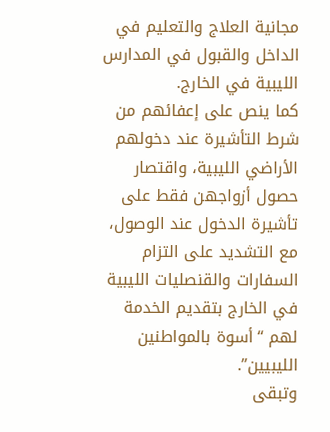مجانية العلاج والتعليم في الداخل والقبول في المدارس الليبية في الخارج.
كما ينص على إعفائهم من شرط التأشيرة عند دخولهم الأراضي الليبية، واقتصار حصول أزواجهن فقط على تأشيرة الدخول عند الوصول، مع التشديد على التزام السفارات والقنصليات الليبية في الخارج بتقديم الخدمة لهم “أسوة بالمواطنين الليبيين”.
وتبقى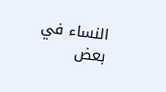النساء في بعض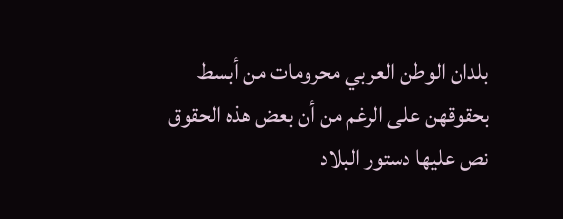بلدان الوطن العربي محرومات من أبسط بحقوقهن على الرغم من أن بعض هذه الحقوق نص عليها دستور البلاد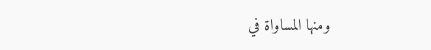ومنها المساواة في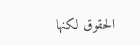الحقوق لكنها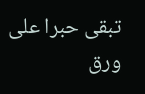تبقى حبرا على ورق